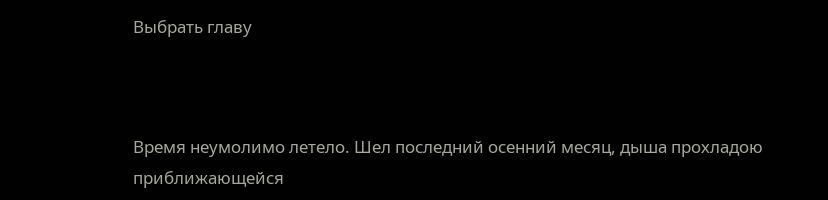Выбрать главу



Время неумолимо летело. Шел последний осенний месяц, дыша прохладою приближающейся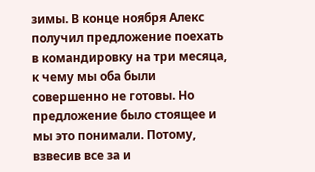зимы. В конце ноября Алекс получил предложение поехать в командировку на три месяца, к чему мы оба были совершенно не готовы. Но предложение было стоящее и мы это понимали. Потому, взвесив все за и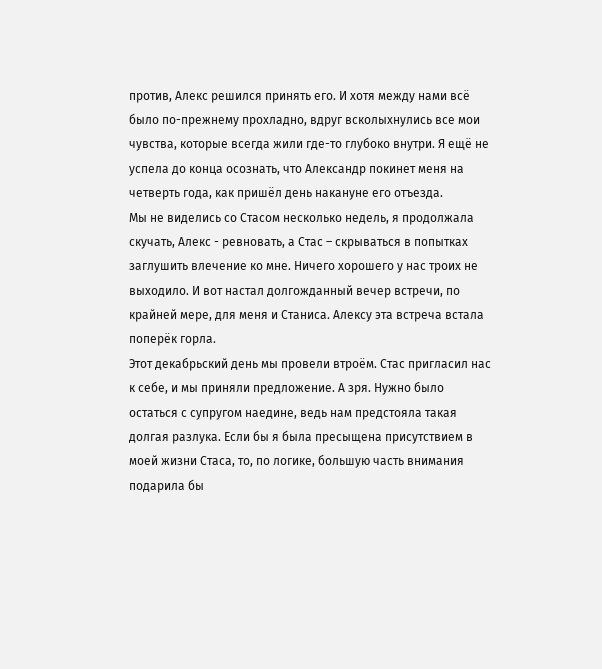против, Алекс решился принять его. И хотя между нами всё было по-прежнему прохладно, вдруг всколыхнулись все мои чувства, которые всегда жили где-то глубоко внутри. Я ещё не успела до конца осознать, что Александр покинет меня на четверть года, как пришёл день накануне его отъезда.
Мы не виделись со Стасом несколько недель, я продолжала скучать, Алекс - ревновать, а Стас – скрываться в попытках заглушить влечение ко мне. Ничего хорошего у нас троих не выходило. И вот настал долгожданный вечер встречи, по крайней мере, для меня и Станиса. Алексу эта встреча встала поперёк горла.
Этот декабрьский день мы провели втроём. Стас пригласил нас к себе, и мы приняли предложение. А зря. Нужно было остаться с супругом наедине, ведь нам предстояла такая долгая разлука. Если бы я была пресыщена присутствием в моей жизни Стаса, то, по логике, большую часть внимания подарила бы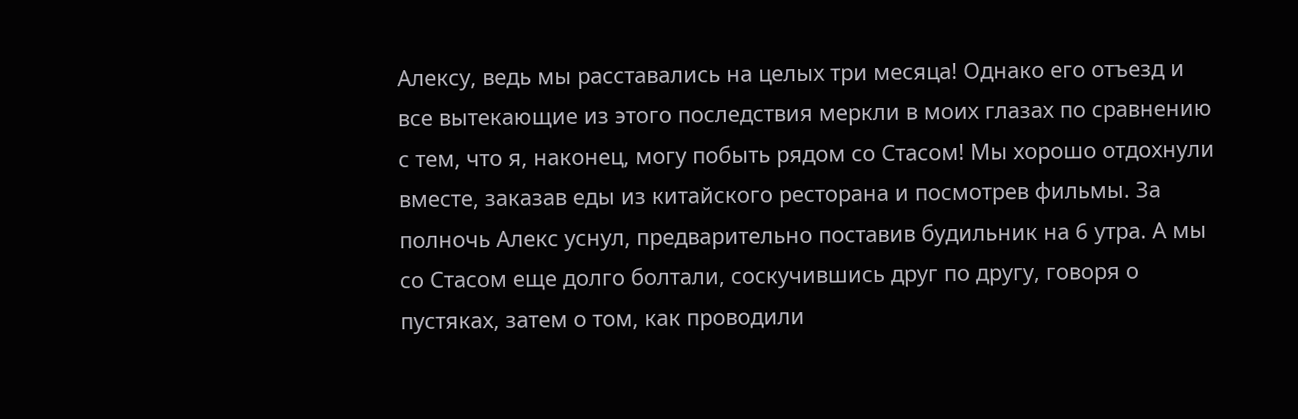Алексу, ведь мы расставались на целых три месяца! Однако его отъезд и все вытекающие из этого последствия меркли в моих глазах по сравнению с тем, что я, наконец, могу побыть рядом со Стасом! Мы хорошо отдохнули вместе, заказав еды из китайского ресторана и посмотрев фильмы. За полночь Алекс уснул, предварительно поставив будильник на 6 утра. А мы со Стасом еще долго болтали, соскучившись друг по другу, говоря о пустяках, затем о том, как проводили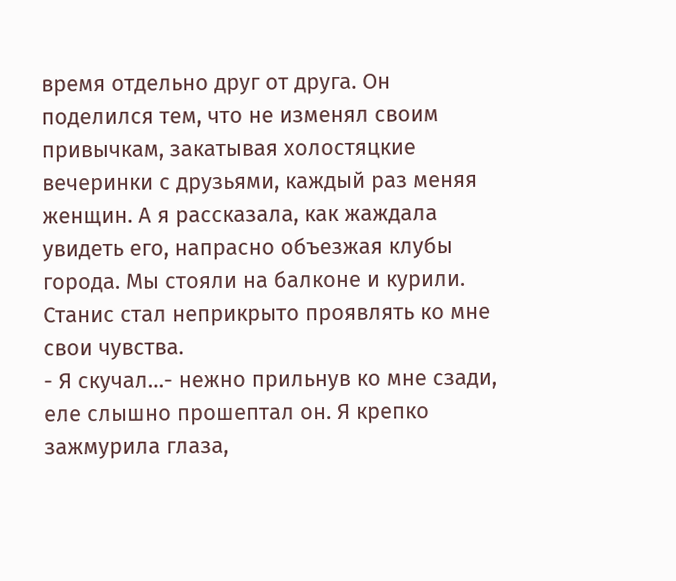время отдельно друг от друга. Он поделился тем, что не изменял своим привычкам, закатывая холостяцкие вечеринки с друзьями, каждый раз меняя женщин. А я рассказала, как жаждала увидеть его, напрасно объезжая клубы города. Мы стояли на балконе и курили. Станис стал неприкрыто проявлять ко мне свои чувства.
- Я скучал…- нежно прильнув ко мне сзади, еле слышно прошептал он. Я крепко зажмурила глаза,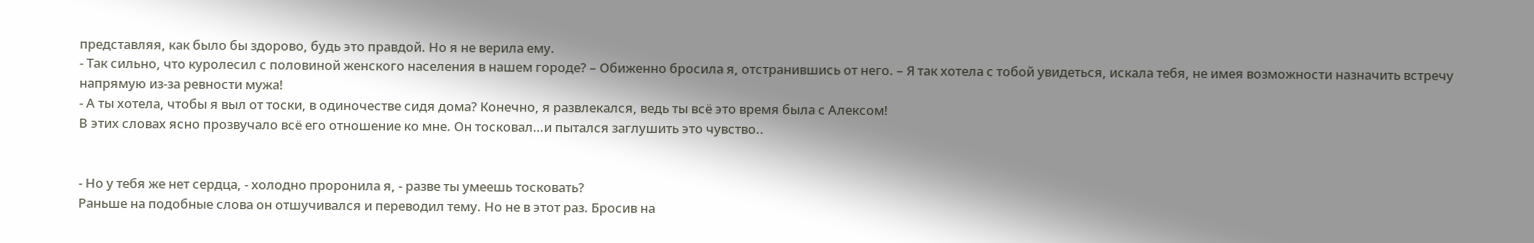представляя, как было бы здорово, будь это правдой. Но я не верила ему.
- Так сильно, что куролесил с половиной женского населения в нашем городе? – Обиженно бросила я, отстранившись от него. – Я так хотела с тобой увидеться, искала тебя, не имея возможности назначить встречу напрямую из-за ревности мужа!
- А ты хотела, чтобы я выл от тоски, в одиночестве сидя дома? Конечно, я развлекался, ведь ты всё это время была с Алексом!
В этих словах ясно прозвучало всё его отношение ко мне. Он тосковал…и пытался заглушить это чувство..


- Но у тебя же нет сердца, - холодно проронила я, - разве ты умеешь тосковать?
Раньше на подобные слова он отшучивался и переводил тему. Но не в этот раз. Бросив на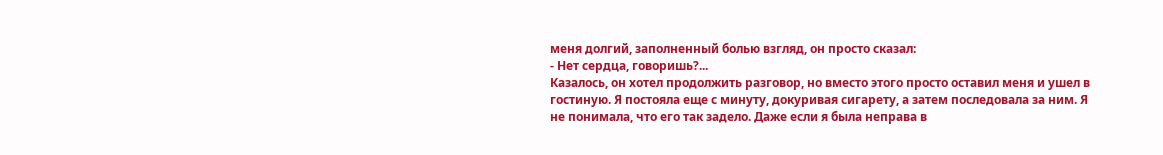меня долгий, заполненный болью взгляд, он просто сказал:
- Нет сердца, говоришь?...
Казалось, он хотел продолжить разговор, но вместо этого просто оставил меня и ушел в гостиную. Я постояла еще с минуту, докуривая сигарету, а затем последовала за ним. Я не понимала, что его так задело. Даже если я была неправа в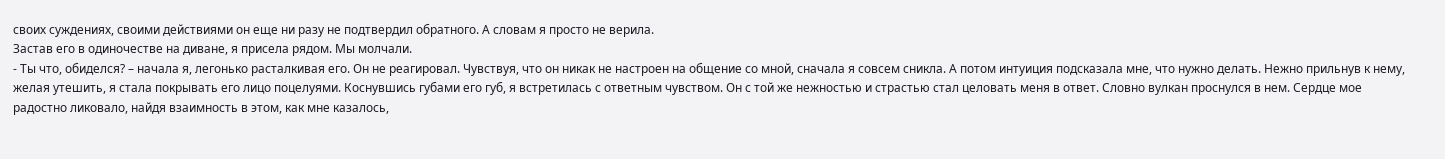своих суждениях, своими действиями он еще ни разу не подтвердил обратного. А словам я просто не верила.
Застав его в одиночестве на диване, я присела рядом. Мы молчали.
- Ты что, обиделся? – начала я, легонько расталкивая его. Он не реагировал. Чувствуя, что он никак не настроен на общение со мной, сначала я совсем сникла. А потом интуиция подсказала мне, что нужно делать. Нежно прильнув к нему, желая утешить, я стала покрывать его лицо поцелуями. Коснувшись губами его губ, я встретилась с ответным чувством. Он с той же нежностью и страстью стал целовать меня в ответ. Словно вулкан проснулся в нем. Сердце мое радостно ликовало, найдя взаимность в этом, как мне казалось,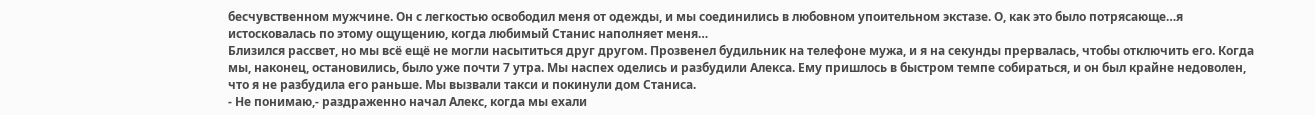бесчувственном мужчине. Он с легкостью освободил меня от одежды, и мы соединились в любовном упоительном экстазе. О, как это было потрясающе…я истосковалась по этому ощущению, когда любимый Станис наполняет меня…
Близился рассвет, но мы всё ещё не могли насытиться друг другом. Прозвенел будильник на телефоне мужа, и я на секунды прервалась, чтобы отключить его. Когда мы, наконец, остановились, было уже почти 7 утра. Мы наспех оделись и разбудили Алекса. Ему пришлось в быстром темпе собираться, и он был крайне недоволен, что я не разбудила его раньше. Мы вызвали такси и покинули дом Станиса.
- Не понимаю,- раздраженно начал Алекс, когда мы ехали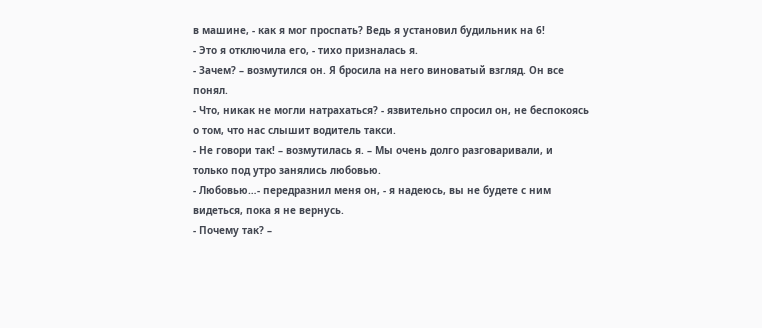в машине, - как я мог проспать? Ведь я установил будильник на 6!
- Это я отключила его, - тихо призналась я.
- Зачем? – возмутился он. Я бросила на него виноватый взгляд. Он все понял.
- Что, никак не могли натрахаться? - язвительно спросил он, не беспокоясь о том, что нас слышит водитель такси.
- Не говори так! – возмутилась я. – Мы очень долго разговаривали, и только под утро занялись любовью.
- Любовью…- передразнил меня он, - я надеюсь, вы не будете с ним видеться, пока я не вернусь.
- Почему так? –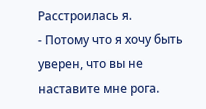Расстроилась я.
- Потому что я хочу быть уверен, что вы не наставите мне рога.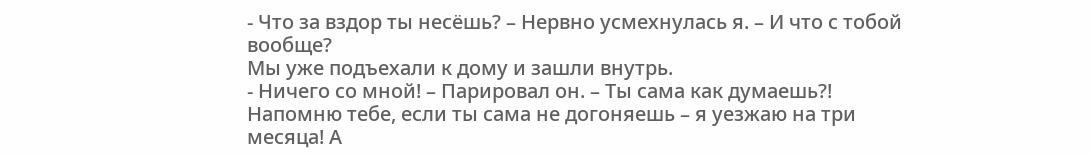- Что за вздор ты несёшь? – Нервно усмехнулась я. – И что с тобой вообще?
Мы уже подъехали к дому и зашли внутрь.
- Ничего со мной! – Парировал он. – Ты сама как думаешь?! Напомню тебе, если ты сама не догоняешь – я уезжаю на три месяца! А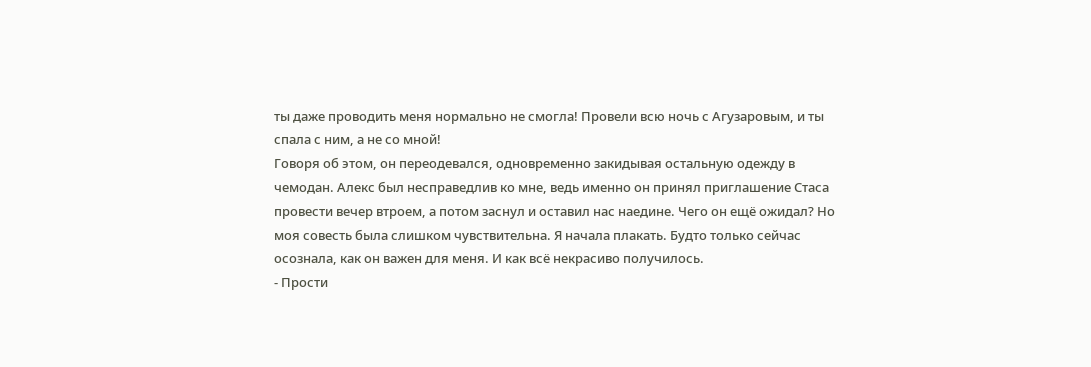ты даже проводить меня нормально не смогла! Провели всю ночь с Агузаровым, и ты спала с ним, а не со мной!
Говоря об этом, он переодевался, одновременно закидывая остальную одежду в чемодан. Алекс был несправедлив ко мне, ведь именно он принял приглашение Стаса провести вечер втроем, а потом заснул и оставил нас наедине. Чего он ещё ожидал? Но моя совесть была слишком чувствительна. Я начала плакать. Будто только сейчас осознала, как он важен для меня. И как всё некрасиво получилось.
- Прости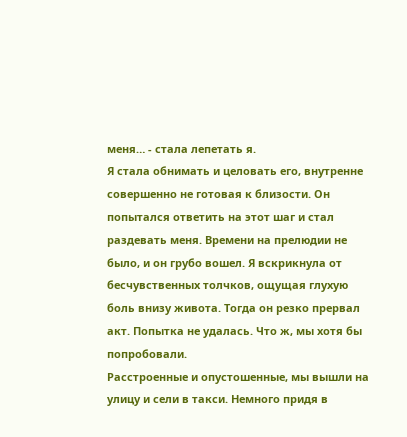меня… - стала лепетать я.
Я стала обнимать и целовать его, внутренне совершенно не готовая к близости. Он попытался ответить на этот шаг и стал раздевать меня. Времени на прелюдии не было, и он грубо вошел. Я вскрикнула от бесчувственных толчков, ощущая глухую боль внизу живота. Тогда он резко прервал акт. Попытка не удалась. Что ж, мы хотя бы попробовали.
Расстроенные и опустошенные, мы вышли на улицу и сели в такси. Немного придя в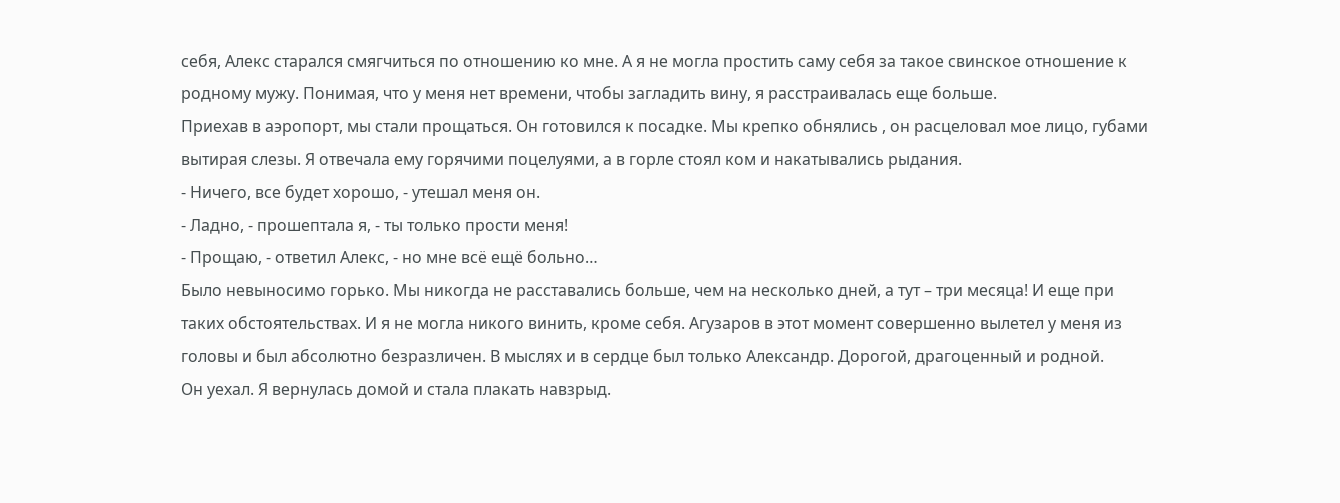себя, Алекс старался смягчиться по отношению ко мне. А я не могла простить саму себя за такое свинское отношение к родному мужу. Понимая, что у меня нет времени, чтобы загладить вину, я расстраивалась еще больше.
Приехав в аэропорт, мы стали прощаться. Он готовился к посадке. Мы крепко обнялись , он расцеловал мое лицо, губами вытирая слезы. Я отвечала ему горячими поцелуями, а в горле стоял ком и накатывались рыдания.
- Ничего, все будет хорошо, - утешал меня он.
- Ладно, - прошептала я, - ты только прости меня!
- Прощаю, - ответил Алекс, - но мне всё ещё больно…
Было невыносимо горько. Мы никогда не расставались больше, чем на несколько дней, а тут – три месяца! И еще при таких обстоятельствах. И я не могла никого винить, кроме себя. Агузаров в этот момент совершенно вылетел у меня из головы и был абсолютно безразличен. В мыслях и в сердце был только Александр. Дорогой, драгоценный и родной.
Он уехал. Я вернулась домой и стала плакать навзрыд.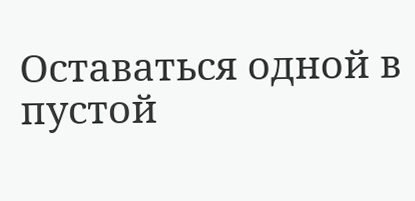Оставаться одной в пустой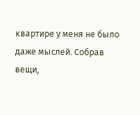квартире у меня не было даже мыслей. Собрав вещи,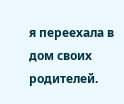я переехала в дом своих родителей.